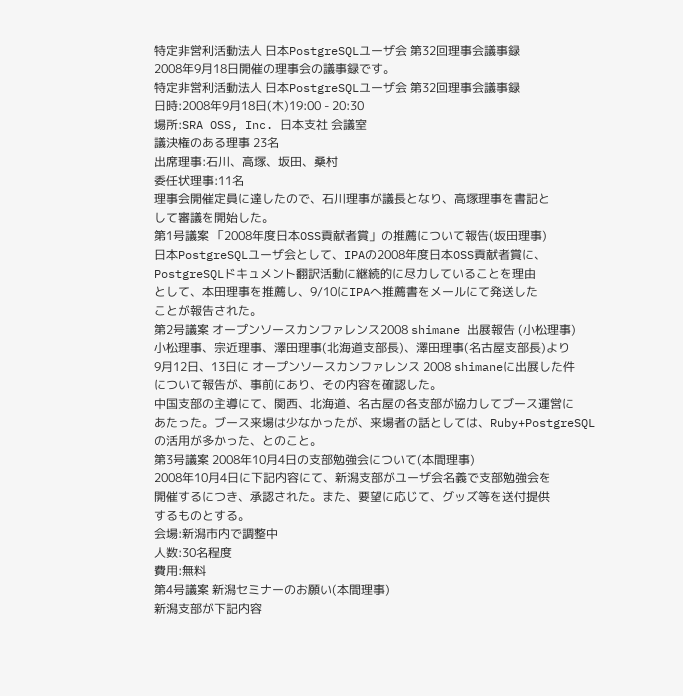特定非営利活動法人 日本PostgreSQLユーザ会 第32回理事会議事録
2008年9月18日開催の理事会の議事録です。
特定非営利活動法人 日本PostgreSQLユーザ会 第32回理事会議事録
日時:2008年9月18日(木)19:00 - 20:30
場所:SRA OSS, Inc. 日本支社 会議室
議決権のある理事 23名
出席理事:石川、高塚、坂田、桑村
委任状理事:11名
理事会開催定員に達したので、石川理事が議長となり、高塚理事を書記と
して審議を開始した。
第1号議案 「2008年度日本OSS貢献者賞」の推薦について報告(坂田理事)
日本PostgreSQLユーザ会として、IPAの2008年度日本OSS貢献者賞に、
PostgreSQLドキュメント翻訳活動に継続的に尽力していることを理由
として、本田理事を推薦し、9/10にIPAへ推薦書をメールにて発送した
ことが報告された。
第2号議案 オープンソースカンファレンス2008 shimane 出展報告 (小松理事)
小松理事、宗近理事、澤田理事(北海道支部長)、澤田理事(名古屋支部長)より
9月12日、13日に オープンソースカンファレンス 2008 shimaneに出展した件
について報告が、事前にあり、その内容を確認した。
中国支部の主導にて、関西、北海道、名古屋の各支部が協力してブース運営に
あたった。ブース来場は少なかったが、来場者の話としては、Ruby+PostgreSQL
の活用が多かった、とのこと。
第3号議案 2008年10月4日の支部勉強会について(本間理事)
2008年10月4日に下記内容にて、新潟支部がユーザ会名義で支部勉強会を
開催するにつき、承認された。また、要望に応じて、グッズ等を送付提供
するものとする。
会場:新潟市内で調整中
人数:30名程度
費用:無料
第4号議案 新潟セミナーのお願い(本間理事)
新潟支部が下記内容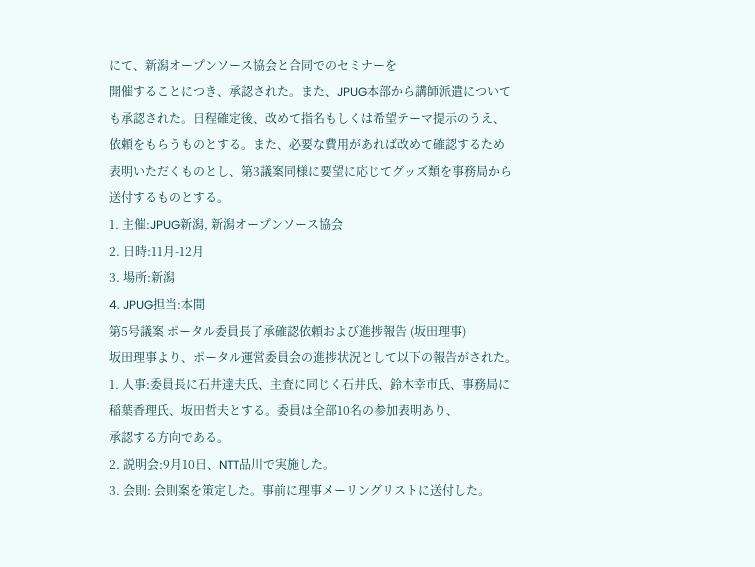にて、新潟オープンソース協会と合同でのセミナーを
開催することにつき、承認された。また、JPUG本部から講師派遣について
も承認された。日程確定後、改めて指名もしくは希望テーマ提示のうえ、
依頼をもらうものとする。また、必要な費用があれば改めて確認するため
表明いただくものとし、第3議案同様に要望に応じてグッズ類を事務局から
送付するものとする。
1. 主催:JPUG新潟, 新潟オープンソース協会
2. 日時:11月-12月
3. 場所:新潟
4. JPUG担当:本間
第5号議案 ポータル委員長了承確認依頼および進捗報告 (坂田理事)
坂田理事より、ポータル運営委員会の進捗状況として以下の報告がされた。
1. 人事:委員長に石井達夫氏、主査に同じく石井氏、鈴木幸市氏、事務局に
稲葉香理氏、坂田哲夫とする。委員は全部10名の参加表明あり、
承認する方向である。
2. 説明会:9月10日、NTT品川で実施した。
3. 会則: 会則案を策定した。事前に理事メーリングリストに送付した。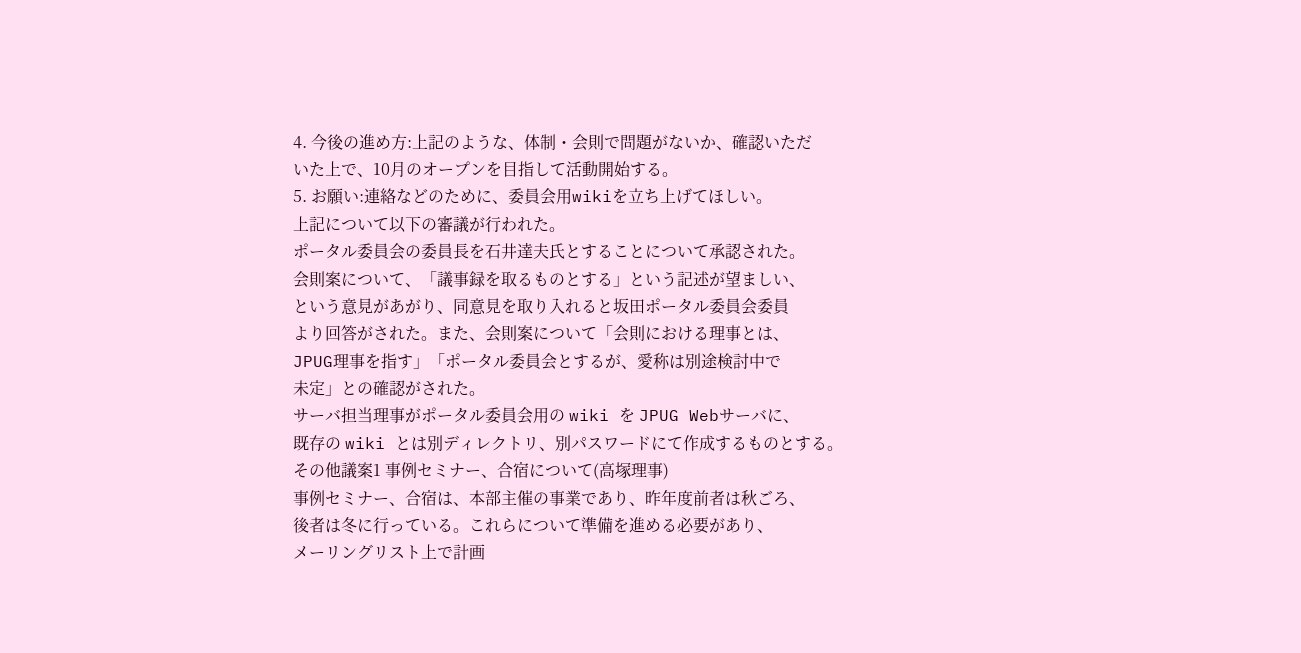4. 今後の進め方:上記のような、体制・会則で問題がないか、確認いただ
いた上で、10月のオープンを目指して活動開始する。
5. お願い:連絡などのために、委員会用wikiを立ち上げてほしい。
上記について以下の審議が行われた。
ポータル委員会の委員長を石井達夫氏とすることについて承認された。
会則案について、「議事録を取るものとする」という記述が望ましい、
という意見があがり、同意見を取り入れると坂田ポータル委員会委員
より回答がされた。また、会則案について「会則における理事とは、
JPUG理事を指す」「ポータル委員会とするが、愛称は別途検討中で
未定」との確認がされた。
サーバ担当理事がポータル委員会用の wiki を JPUG Webサーバに、
既存の wiki とは別ディレクトリ、別パスワードにて作成するものとする。
その他議案1 事例セミナー、合宿について(高塚理事)
事例セミナー、合宿は、本部主催の事業であり、昨年度前者は秋ごろ、
後者は冬に行っている。これらについて準備を進める必要があり、
メーリングリスト上で計画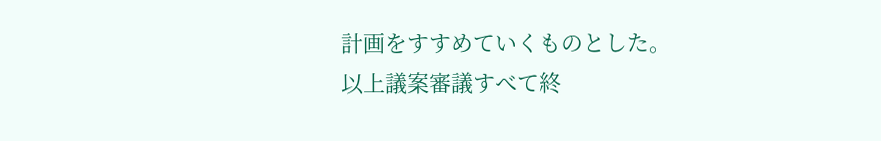計画をすすめていくものとした。
以上議案審議すべて終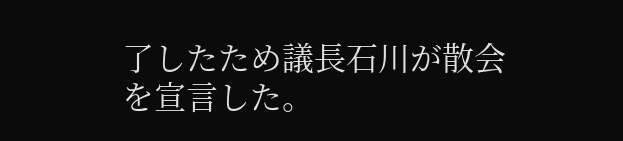了したため議長石川が散会を宣言した。